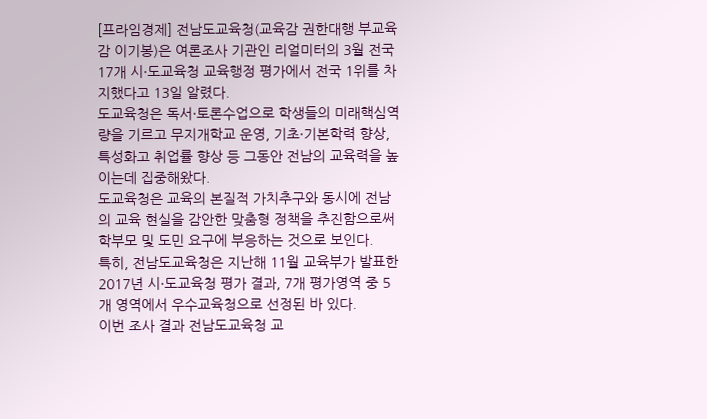[프라임경제] 전남도교육청(교육감 권한대행 부교육감 이기봉)은 여론조사 기관인 리얼미터의 3월 전국 17개 시·도교육청 교육행정 평가에서 전국 1위를 차지했다고 13일 알렸다.
도교육청은 독서·토론수업으로 학생들의 미래핵심역량을 기르고 무지개학교 운영, 기초·기본학력 향상, 특성화고 취업률 향상 등 그동안 전남의 교육력을 높이는데 집중해왔다.
도교육청은 교육의 본질적 가치추구와 동시에 전남의 교육 현실을 감안한 맞춤형 정책을 추진함으로써 학부모 및 도민 요구에 부응하는 것으로 보인다.
특히, 전남도교육청은 지난해 11월 교육부가 발표한 2017년 시·도교육청 평가 결과, 7개 평가영역 중 5개 영역에서 우수교육청으로 선정된 바 있다.
이번 조사 결과 전남도교육청 교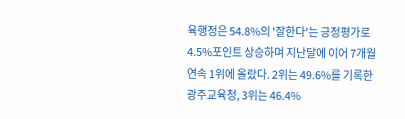육행정은 54.8%의 '잘한다'는 긍정평가로 4.5%포인트 상승하며 지난달에 이어 7개월 연속 1위에 올랐다. 2위는 49.6%를 기록한 광주교육청, 3위는 46.4%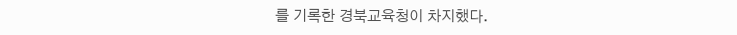를 기록한 경북교육청이 차지했다.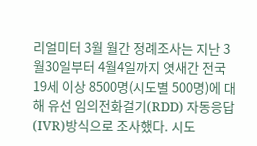리얼미터 3월 월간 정례조사는 지난 3월30일부터 4월4일까지 엿새간 전국 19세 이상 8500명(시도별 500명)에 대해 유선 임의전화걸기(RDD) 자동응답(IVR)방식으로 조사했다. 시도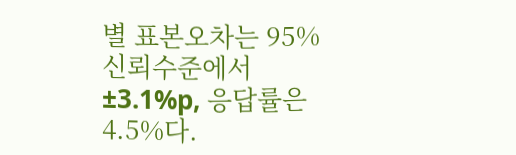별 표본오차는 95% 신뢰수준에서 ±3.1%p, 응답률은 4.5%다.